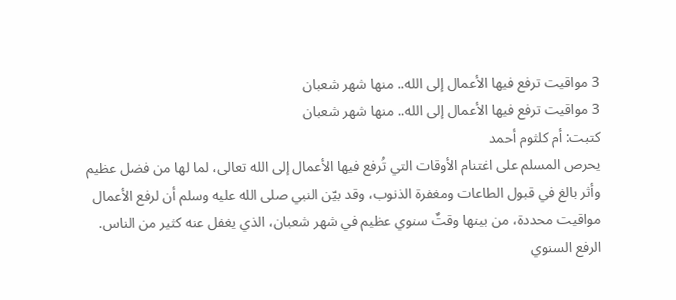3 مواقيت ترفع فيها الأعمال إلى الله.. منها شهر شعبان
3 مواقيت ترفع فيها الأعمال إلى الله.. منها شهر شعبان
كتبت: أم كلثوم أحمد
يحرص المسلم على اغتنام الأوقات التي تُرفع فيها الأعمال إلى الله تعالى، لما لها من فضل عظيم وأثر بالغ في قبول الطاعات ومغفرة الذنوب، وقد بيّن النبي صلى الله عليه وسلم أن لرفع الأعمال مواقيت محددة، من بينها وقتٌ سنوي عظيم في شهر شعبان، الذي يغفل عنه كثير من الناس.
الرفع السنوي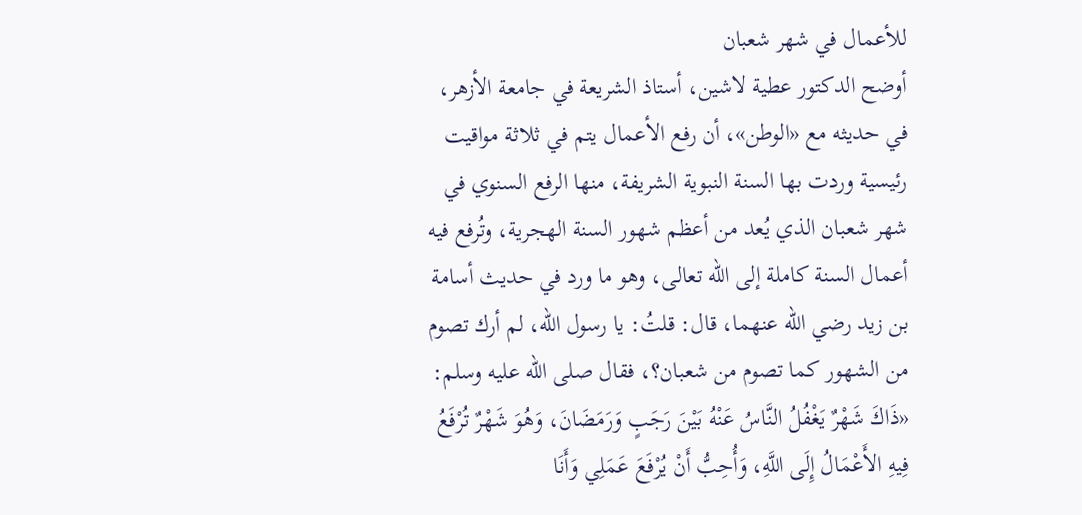للأعمال في شهر شعبان
أوضح الدكتور عطية لاشين، أستاذ الشريعة في جامعة الأزهر، في حديثه مع «الوطن»، أن رفع الأعمال يتم في ثلاثة مواقيت رئيسية وردت بها السنة النبوية الشريفة، منها الرفع السنوي في شهر شعبان الذي يُعد من أعظم شهور السنة الهجرية، وتُرفع فيه أعمال السنة كاملة إلى الله تعالى، وهو ما ورد في حديث أسامة بن زيد رضي الله عنهما، قال: قلتُ: يا رسول الله، لم أرك تصوم من الشهور كما تصوم من شعبان؟، فقال صلى الله عليه وسلم: «ذَاكَ شَهْرٌ يَغْفُلُ النَّاسُ عَنْهُ بَيْنَ رَجَبٍ وَرَمَضَانَ، وَهُوَ شَهْرٌ تُرْفَعُ فِيهِ الأَعْمَالُ إِلَى اللَّهِ، وَأُحِبُّ أَنْ يُرْفَعَ عَمَلِي وَأَنَا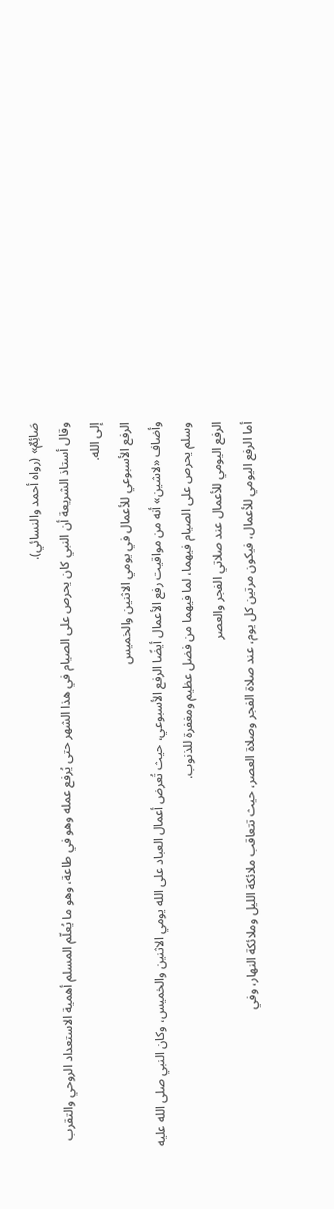صَائِمٌ» (رواه أحمد والنسائي).
وقال أستاذ الشريعة أن النبي كان يحرص على الصيام في هذا الشهر حتى يُرفع عمله وهو في طاعة، وهو ما يُعلّم المسلم أهمية الاستعداد الروحي والتقرب إلى الله.
الرفع الأسبوعي للأعمال في يومي الاثنين والخميس
وأضاف «لاشين» أنه من مواقيت رفع الأعمال أيضًا الرفع الأسبوعي، حيث تُعرض أعمال العباد على الله يومي الاثنين والخميس، وكان النبي صلى الله عليه وسلم يحرص على الصيام فيهما، لما فيهما من فضل عظيم ومغفرة للذنوب.
الرفع اليومي للأعمال عند صلاتي الفجر والعصر
أما الرفع اليومي للأعمال، فيكون مرتين كل يوم، عند صلاة الفجر وصلاة العصر، حيث تتعاقب ملائكة الليل وملائكة النهار، وفي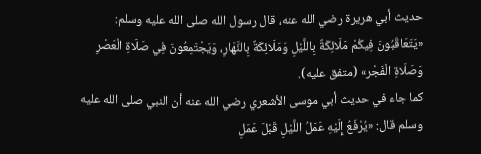حديث أبي هريرة رضي الله عنه، قال رسول الله صلى الله عليه وسلم: «يَتَعَاقَبُونَ فِيكُمْ مَلَائِكَةٌ بِاللَّيْلِ وَمَلَائِكَةٌ بِالنَّهَارِ، وَيَجْتَمِعُونَ فِي صَلَاةِ الْعَصْرِ وَصَلَاةِ الْفَجْر» (متفق عليه).
كما جاء في حديث أبي موسى الأشعري رضي الله عنه أن النبي صلى الله عليه وسلم قال: «يُرْفَعُ إِلَيْهِ عَمَلُ اللَّيْلِ قَبْلَ عَمَلِ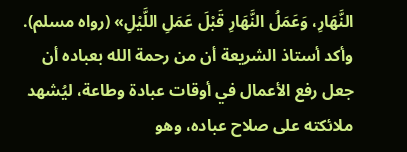النَّهَارِ، وَعَمَلُ النَّهَارِ قَبْلَ عَمَلِ اللَّيْلِ» (رواه مسلم).
وأكد أستاذ الشريعة أن من رحمة الله بعباده أن جعل رفع الأعمال في أوقات عبادة وطاعة، ليُشهد ملائكته على صلاح عباده، وهو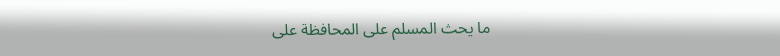ما يحث المسلم على المحافظة على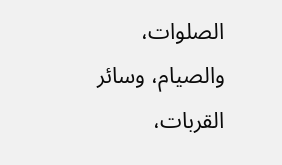الصلوات، والصيام، وسائر القربات،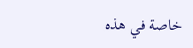خاصة في هذه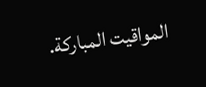المواقيت المباركة.